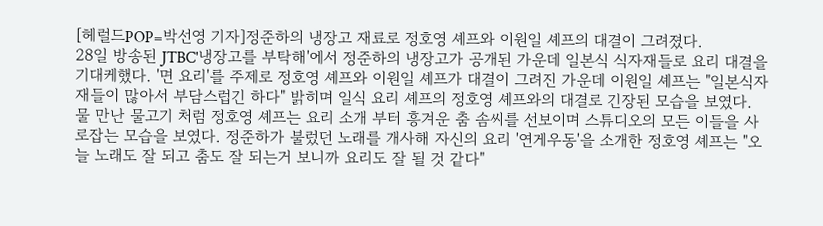[헤럴드POP=박선영 기자]정준하의 냉장고 재료로 정호영 셰프와 이원일 셰프의 대결이 그려졌다.
28일 방송된 JTBC'냉장고를 부탁해'에서 정준하의 냉장고가 공개된 가운데 일본식 식자재들로 요리 대결을 기대케했다. '면 요리'를 주제로 정호영 셰프와 이원일 셰프가 대결이 그려진 가운데 이원일 셰프는 "일본식자재들이 많아서 부담스럽긴 하다" 밝히며 일식 요리 셰프의 정호영 셰프와의 대결로 긴장된 모습을 보였다.
물 만난 물고기 처럼 정호영 셰프는 요리 소개 부터 흥겨운 춤 솜씨를 선보이며 스튜디오의 모든 이들을 사로잡는 모습을 보였다. 정준하가 불렀던 노래를 개사해 자신의 요리 '연게우동'을 소개한 정호영 셰프는 "오늘 노래도 잘 되고 춤도 잘 되는거 보니까 요리도 잘 될 것 같다"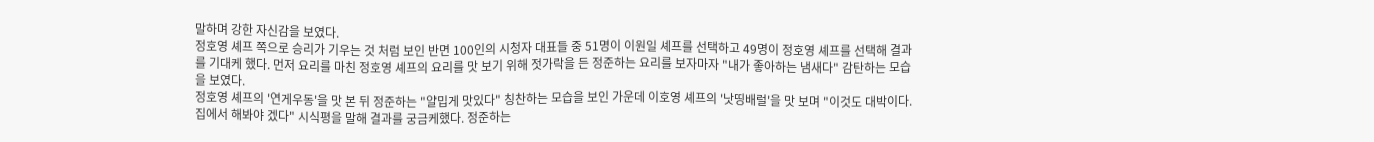말하며 강한 자신감을 보였다.
정호영 셰프 쪽으로 승리가 기우는 것 처럼 보인 반면 100인의 시청자 대표들 중 51명이 이원일 셰프를 선택하고 49명이 정호영 셰프를 선택해 결과를 기대케 했다. 먼저 요리를 마친 정호영 셰프의 요리를 맛 보기 위해 젓가락을 든 정준하는 요리를 보자마자 "내가 좋아하는 냄새다" 감탄하는 모습을 보였다.
정호영 셰프의 '연게우동'을 맛 본 뒤 정준하는 "얄밉게 맛있다" 칭찬하는 모습을 보인 가운데 이호영 셰프의 '낫띵배럴'을 맛 보며 "이것도 대박이다. 집에서 해봐야 겠다" 시식평을 말해 결과를 궁금케했다. 정준하는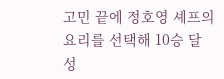고민 끝에 정호영 셰프의 요리를 선택해 10승 달성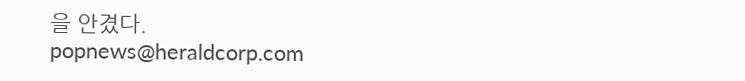을 안겼다.
popnews@heraldcorp.com